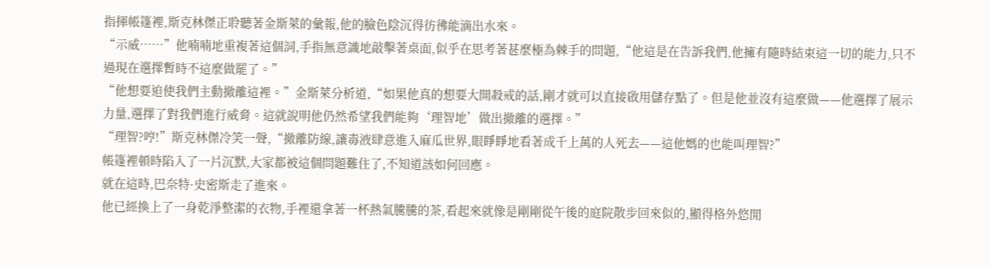指揮帳篷裡,斯克林傑正聆聽著金斯萊的彙報,他的臉色陰沉得彷彿能滴出水來。
“示威……”他喃喃地重複著這個詞,手指無意識地敲擊著桌面,似乎在思考著甚麼極為棘手的問題,“他這是在告訴我們,他擁有隨時結束這一切的能力,只不過現在選擇暫時不這麼做罷了。”
“他想要迫使我們主動撤離這裡。”金斯萊分析道,“如果他真的想要大開殺戒的話,剛才就可以直接啟用儲存點了。但是他並沒有這麼做——他選擇了展示力量,選擇了對我們進行威脅。這就說明他仍然希望我們能夠‘理智地’做出撤離的選擇。”
“理智?哼!”斯克林傑冷笑一聲,“撤離防線,讓毒液肆意進入麻瓜世界,眼睜睜地看著成千上萬的人死去——這他媽的也能叫理智?”
帳篷裡頓時陷入了一片沉默,大家都被這個問題難住了,不知道該如何回應。
就在這時,巴奈特·史密斯走了進來。
他已經換上了一身乾淨整潔的衣物,手裡還拿著一杯熱氣騰騰的茶,看起來就像是剛剛從午後的庭院散步回來似的,顯得格外悠閒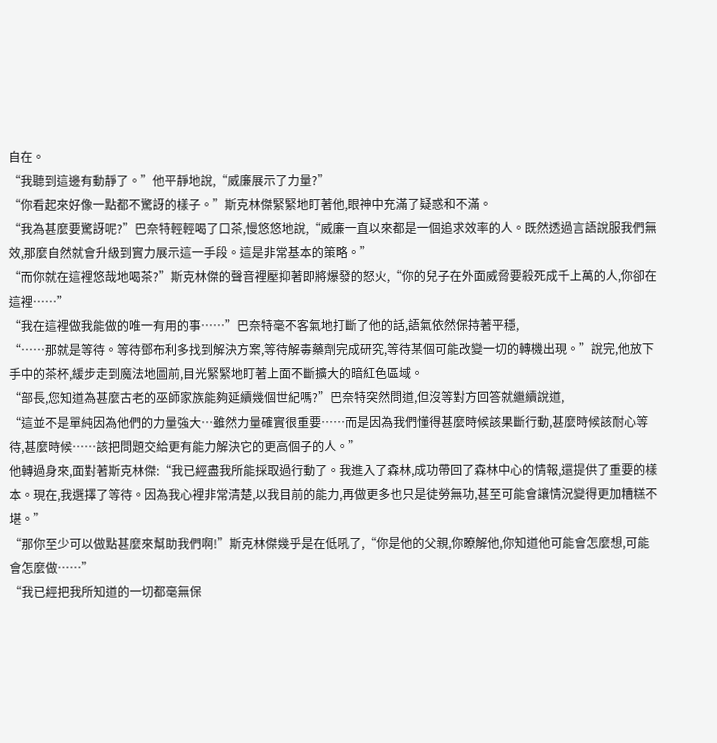自在。
“我聽到這邊有動靜了。”他平靜地說,“威廉展示了力量?”
“你看起來好像一點都不驚訝的樣子。”斯克林傑緊緊地盯著他,眼神中充滿了疑惑和不滿。
“我為甚麼要驚訝呢?”巴奈特輕輕喝了口茶,慢悠悠地說,“威廉一直以來都是一個追求效率的人。既然透過言語說服我們無效,那麼自然就會升級到實力展示這一手段。這是非常基本的策略。”
“而你就在這裡悠哉地喝茶?”斯克林傑的聲音裡壓抑著即將爆發的怒火,“你的兒子在外面威脅要殺死成千上萬的人,你卻在這裡……”
“我在這裡做我能做的唯一有用的事……”巴奈特毫不客氣地打斷了他的話,語氣依然保持著平穩,
“……那就是等待。等待鄧布利多找到解決方案,等待解毒藥劑完成研究,等待某個可能改變一切的轉機出現。”說完,他放下手中的茶杯,緩步走到魔法地圖前,目光緊緊地盯著上面不斷擴大的暗紅色區域。
“部長,您知道為甚麼古老的巫師家族能夠延續幾個世紀嗎?”巴奈特突然問道,但沒等對方回答就繼續說道,
“這並不是單純因為他們的力量強大…雖然力量確實很重要……而是因為我們懂得甚麼時候該果斷行動,甚麼時候該耐心等待,甚麼時候……該把問題交給更有能力解決它的更高個子的人。”
他轉過身來,面對著斯克林傑:“我已經盡我所能採取過行動了。我進入了森林,成功帶回了森林中心的情報,還提供了重要的樣本。現在,我選擇了等待。因為我心裡非常清楚,以我目前的能力,再做更多也只是徒勞無功,甚至可能會讓情況變得更加糟糕不堪。”
“那你至少可以做點甚麼來幫助我們啊!”斯克林傑幾乎是在低吼了,“你是他的父親,你瞭解他,你知道他可能會怎麼想,可能會怎麼做……”
“我已經把我所知道的一切都毫無保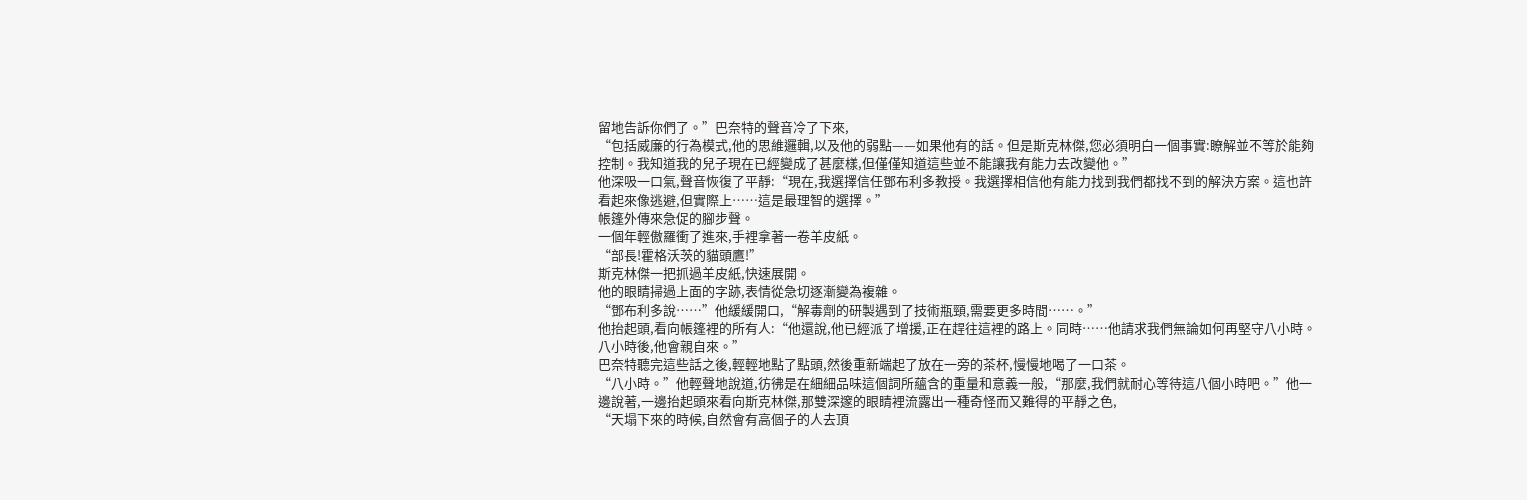留地告訴你們了。”巴奈特的聲音冷了下來,
“包括威廉的行為模式,他的思維邏輯,以及他的弱點——如果他有的話。但是斯克林傑,您必須明白一個事實:瞭解並不等於能夠控制。我知道我的兒子現在已經變成了甚麼樣,但僅僅知道這些並不能讓我有能力去改變他。”
他深吸一口氣,聲音恢復了平靜:“現在,我選擇信任鄧布利多教授。我選擇相信他有能力找到我們都找不到的解決方案。這也許看起來像逃避,但實際上……這是最理智的選擇。”
帳篷外傳來急促的腳步聲。
一個年輕傲羅衝了進來,手裡拿著一卷羊皮紙。
“部長!霍格沃茨的貓頭鷹!”
斯克林傑一把抓過羊皮紙,快速展開。
他的眼睛掃過上面的字跡,表情從急切逐漸變為複雜。
“鄧布利多說……”他緩緩開口,“解毒劑的研製遇到了技術瓶頸,需要更多時間……。”
他抬起頭,看向帳篷裡的所有人:“他還說,他已經派了增援,正在趕往這裡的路上。同時……他請求我們無論如何再堅守八小時。八小時後,他會親自來。”
巴奈特聽完這些話之後,輕輕地點了點頭,然後重新端起了放在一旁的茶杯,慢慢地喝了一口茶。
“八小時。”他輕聲地說道,彷彿是在細細品味這個詞所蘊含的重量和意義一般,“那麼,我們就耐心等待這八個小時吧。”他一邊說著,一邊抬起頭來看向斯克林傑,那雙深邃的眼睛裡流露出一種奇怪而又難得的平靜之色,
“天塌下來的時候,自然會有高個子的人去頂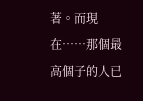著。而現在……那個最高個子的人已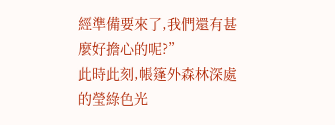經準備要來了,我們還有甚麼好擔心的呢?”
此時此刻,帳篷外森林深處的瑩綠色光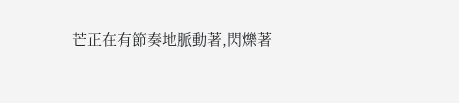芒正在有節奏地脈動著,閃爍著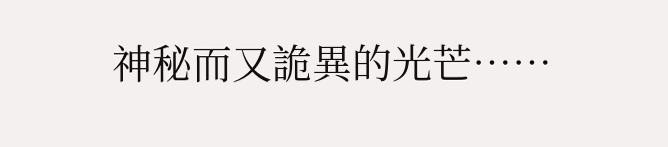神秘而又詭異的光芒……